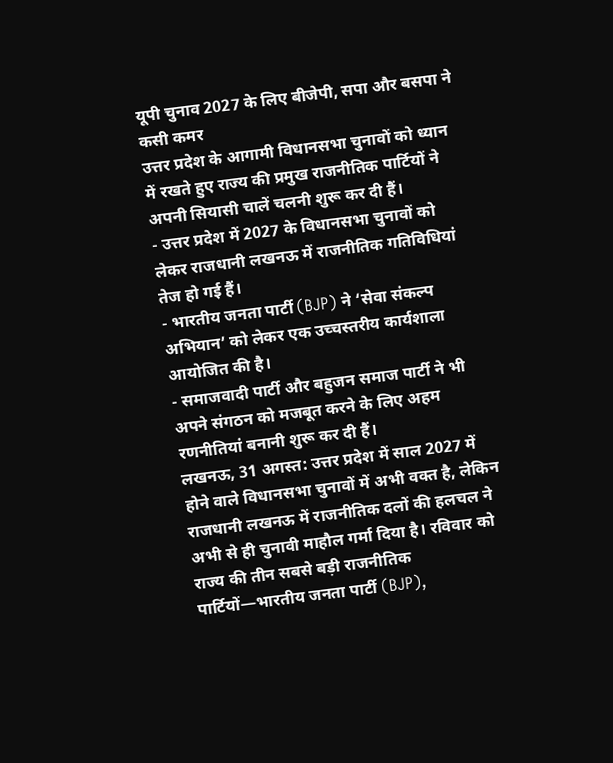यूपी चुनाव 2027 के लिए बीजेपी, सपा और बसपा ने कसी कमर
उत्तर प्रदेश के आगामी विधानसभा चुनावों को ध्यान में रखते हुए राज्य की प्रमुख राजनीतिक पार्टियों ने अपनी सियासी चालें चलनी शुरू कर दी हैं।
- उत्तर प्रदेश में 2027 के विधानसभा चुनावों को लेकर राजधानी लखनऊ में राजनीतिक गतिविधियां तेज हो गई हैं।
- भारतीय जनता पार्टी (BJP) ने ‘सेवा संकल्प अभियान’ को लेकर एक उच्चस्तरीय कार्यशाला आयोजित की है।
- समाजवादी पार्टी और बहुजन समाज पार्टी ने भी अपने संगठन को मजबूत करने के लिए अहम रणनीतियां बनानी शुरू कर दी हैं।
लखनऊ, 31 अगस्त: उत्तर प्रदेश में साल 2027 में होने वाले विधानसभा चुनावों में अभी वक्त है, लेकिन राजधानी लखनऊ में राजनीतिक दलों की हलचल ने अभी से ही चुनावी माहौल गर्मा दिया है। रविवार को राज्य की तीन सबसे बड़ी राजनीतिक पार्टियों—भारतीय जनता पार्टी (BJP),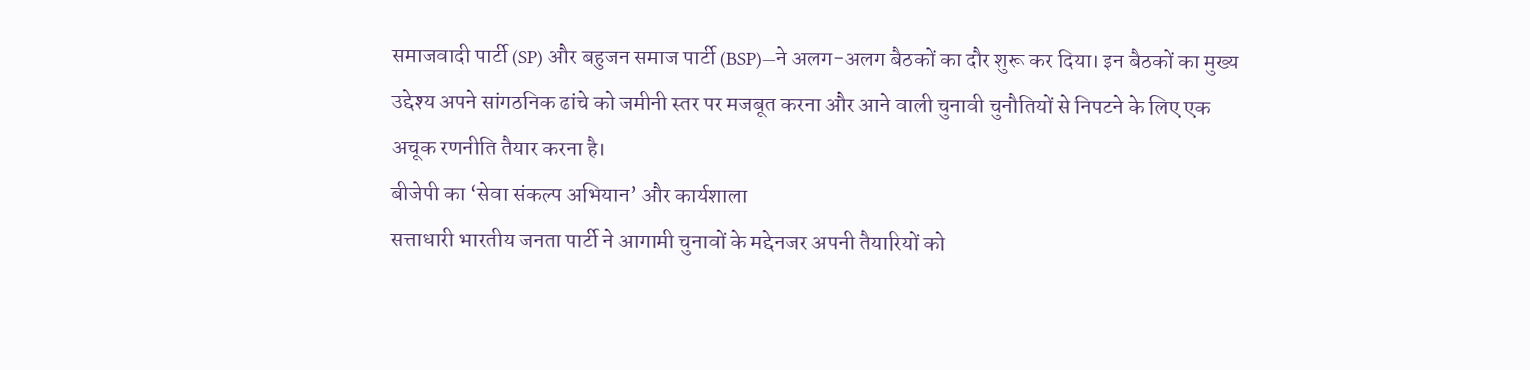समाजवादी पार्टी (SP) और बहुजन समाज पार्टी (BSP)—ने अलग-अलग बैठकों का दौर शुरू कर दिया। इन बैठकों का मुख्य उद्देश्य अपने सांगठनिक ढांचे को जमीनी स्तर पर मजबूत करना और आने वाली चुनावी चुनौतियों से निपटने के लिए एक अचूक रणनीति तैयार करना है।
बीजेपी का ‘सेवा संकल्प अभियान’ और कार्यशाला
सत्ताधारी भारतीय जनता पार्टी ने आगामी चुनावों के मद्देनजर अपनी तैयारियों को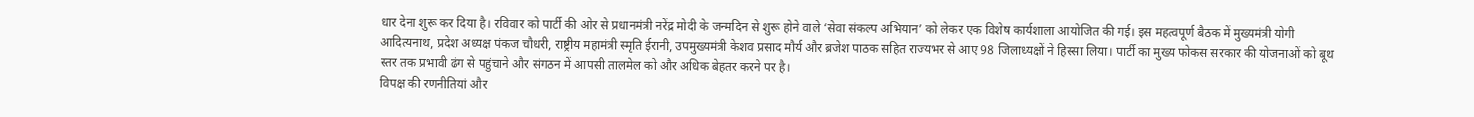धार देना शुरू कर दिया है। रविवार को पार्टी की ओर से प्रधानमंत्री नरेंद्र मोदी के जन्मदिन से शुरू होने वाले ‘सेवा संकल्प अभियान’ को लेकर एक विशेष कार्यशाला आयोजित की गई। इस महत्वपूर्ण बैठक में मुख्यमंत्री योगी आदित्यनाथ, प्रदेश अध्यक्ष पंकज चौधरी, राष्ट्रीय महामंत्री स्मृति ईरानी, उपमुख्यमंत्री केशव प्रसाद मौर्य और ब्रजेश पाठक सहित राज्यभर से आए 98 जिलाध्यक्षों ने हिस्सा लिया। पार्टी का मुख्य फोकस सरकार की योजनाओं को बूथ स्तर तक प्रभावी ढंग से पहुंचाने और संगठन में आपसी तालमेल को और अधिक बेहतर करने पर है।
विपक्ष की रणनीतियां और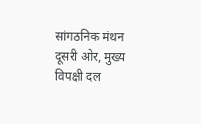सांगठनिक मंथन
दूसरी ओर, मुख्य विपक्षी दल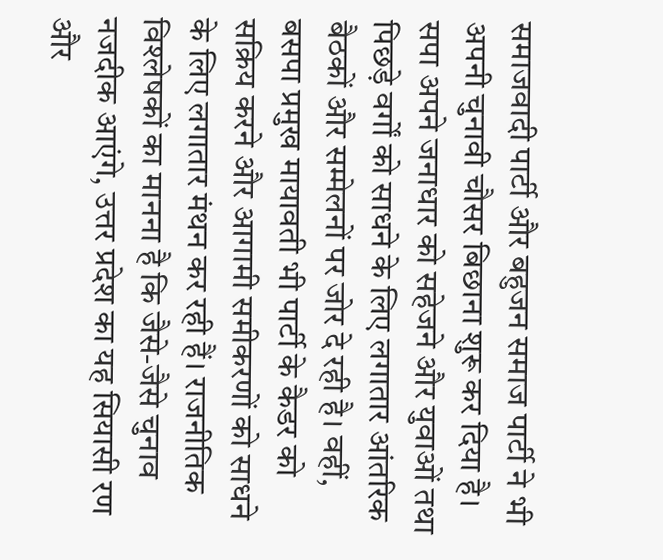समाजवादी पार्टी और बहुजन समाज पार्टी ने भी अपनी चुनावी चौसर बिछाना शुरू कर दिया है। सपा अपने जनाधार को सहेजने और युवाओं तथा पिछड़े वर्गों को साधने के लिए लगातार आंतरिक बैठकों और सम्मेलनों पर जोर दे रही है। वहीं, बसपा प्रमुख मायावती भी पार्टी के कैडर को सक्रिय करने और आगामी समीकरणों को साधने के लिए लगातार मंथन कर रही हैं। राजनीतिक विश्लेषकों का मानना है कि जैसे-जैसे चुनाव नजदीक आएंगे, उत्तर प्रदेश का यह सियासी रण और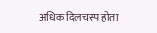अधिक दिलचस्प होता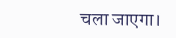चला जाएगा।